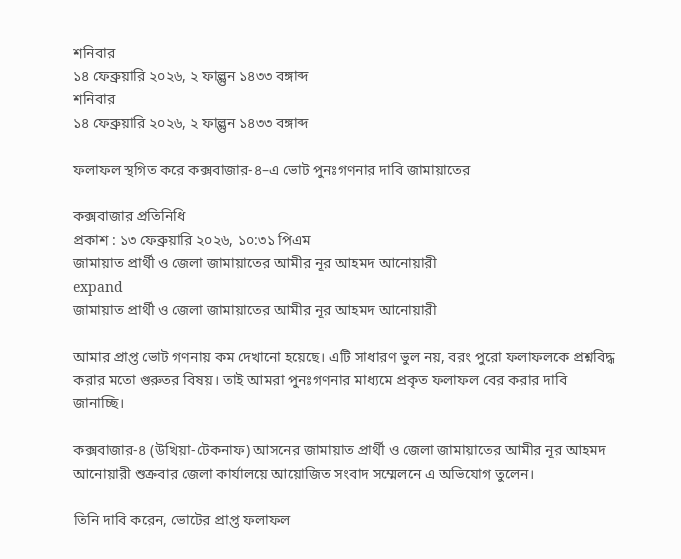শনিবার
১৪ ফেব্রুয়ারি ২০২৬, ২ ফাল্গুন ১৪৩৩ বঙ্গাব্দ
শনিবার
১৪ ফেব্রুয়ারি ২০২৬, ২ ফাল্গুন ১৪৩৩ বঙ্গাব্দ

ফলাফল স্থগিত করে কক্সবাজার-৪–এ ভোট পুনঃগণনার দাবি জামায়াতের

কক্সবাজার প্রতিনিধি
প্রকাশ : ১৩ ফেব্রুয়ারি ২০২৬, ১০:৩১ পিএম
জামায়াত প্রার্থী ও জেলা জামায়াতের আমীর নূর আহমদ আনোয়ারী
expand
জামায়াত প্রার্থী ও জেলা জামায়াতের আমীর নূর আহমদ আনোয়ারী

আমার প্রাপ্ত ভোট গণনায় কম দেখানো হয়েছে। এটি সাধারণ ভুল নয়, বরং পুরো ফলাফলকে প্রশ্নবিদ্ধ করার মতো গুরুতর বিষয়। তাই আমরা পুনঃগণনার মাধ্যমে প্রকৃত ফলাফল বের করার দাবি জানাচ্ছি।

কক্সবাজার-৪ (উখিয়া-টেকনাফ) আসনের জামায়াত প্রার্থী ও জেলা জামায়াতের আমীর নূর আহমদ আনোয়ারী শুক্রবার জেলা কার্যালয়ে আয়োজিত সংবাদ সম্মেলনে এ অভিযোগ তুলেন।

তিনি দাবি করেন, ভোটের প্রাপ্ত ফলাফল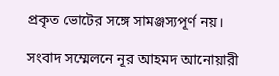প্রকৃত ভোটের সঙ্গে সামঞ্জস্যপূর্ণ নয়।

সংবাদ সম্মেলনে নূর আহমদ আনোয়ারী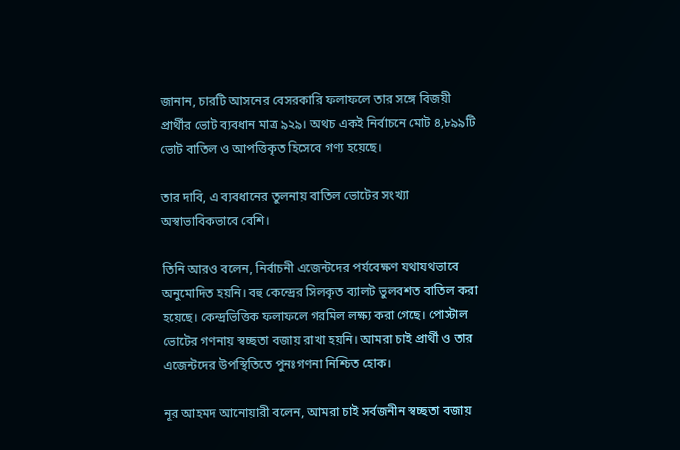জানান, চারটি আসনের বেসরকারি ফলাফলে তার সঙ্গে বিজয়ী প্রার্থীর ভোট ব্যবধান মাত্র ৯২৯। অথচ একই নির্বাচনে মোট ৪,৮৯৯টি ভোট বাতিল ও আপত্তিকৃত হিসেবে গণ্য হয়েছে।

তার দাবি, এ ব্যবধানের তুলনায় বাতিল ভোটের সংখ্যা অস্বাভাবিকভাবে বেশি।

তিনি আরও বলেন, নির্বাচনী এজেন্টদের পর্যবেক্ষণ যথাযথভাবে অনুমোদিত হয়নি। বহু কেন্দ্রের সিলকৃত ব্যালট ভুলবশত বাতিল করা হয়েছে। কেন্দ্রভিত্তিক ফলাফলে গরমিল লক্ষ্য করা গেছে। পোস্টাল ভোটের গণনায় স্বচ্ছতা বজায় রাখা হয়নি। আমরা চাই প্রার্থী ও তার এজেন্টদের উপস্থিতিতে পুনঃগণনা নিশ্চিত হোক।

নূর আহমদ আনোয়ারী বলেন, আমরা চাই সর্বজনীন স্বচ্ছতা বজায়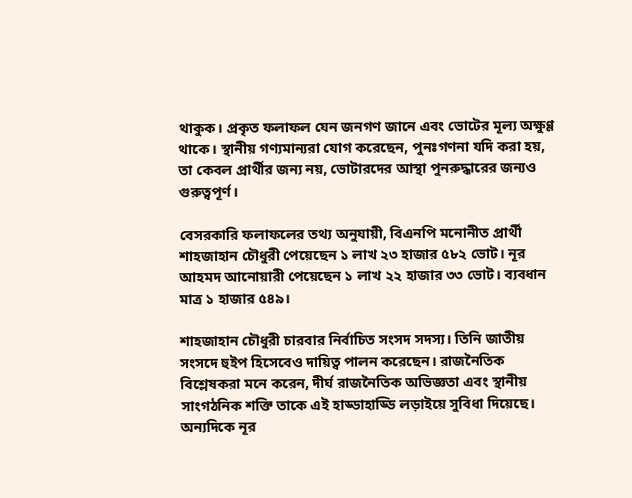থাকুক। প্রকৃত ফলাফল যেন জনগণ জানে এবং ভোটের মূল্য অক্ষুণ্ণ থাকে। স্থানীয় গণ্যমান্যরা যোগ করেছেন, পুনঃগণনা যদি করা হয়, তা কেবল প্রার্থীর জন্য নয়, ভোটারদের আস্থা পুনরুদ্ধারের জন্যও গুরুত্বপূর্ণ।

বেসরকারি ফলাফলের তথ্য অনুযায়ী, বিএনপি মনোনীত প্রার্থী শাহজাহান চৌধুরী পেয়েছেন ১ লাখ ২৩ হাজার ৫৮২ ভোট। নূর আহমদ আনোয়ারী পেয়েছেন ১ লাখ ২২ হাজার ৩৩ ভোট। ব্যবধান মাত্র ১ হাজার ৫৪৯।

শাহজাহান চৌধুরী চারবার নির্বাচিত সংসদ সদস্য। তিনি জাতীয় সংসদে হুইপ হিসেবেও দায়িত্ব পালন করেছেন। রাজনৈতিক বিশ্লেষকরা মনে করেন, দীর্ঘ রাজনৈতিক অভিজ্ঞতা এবং স্থানীয় সাংগঠনিক শক্তি তাকে এই হাড্ডাহাড্ডি লড়াইয়ে সুবিধা দিয়েছে। অন্যদিকে নূর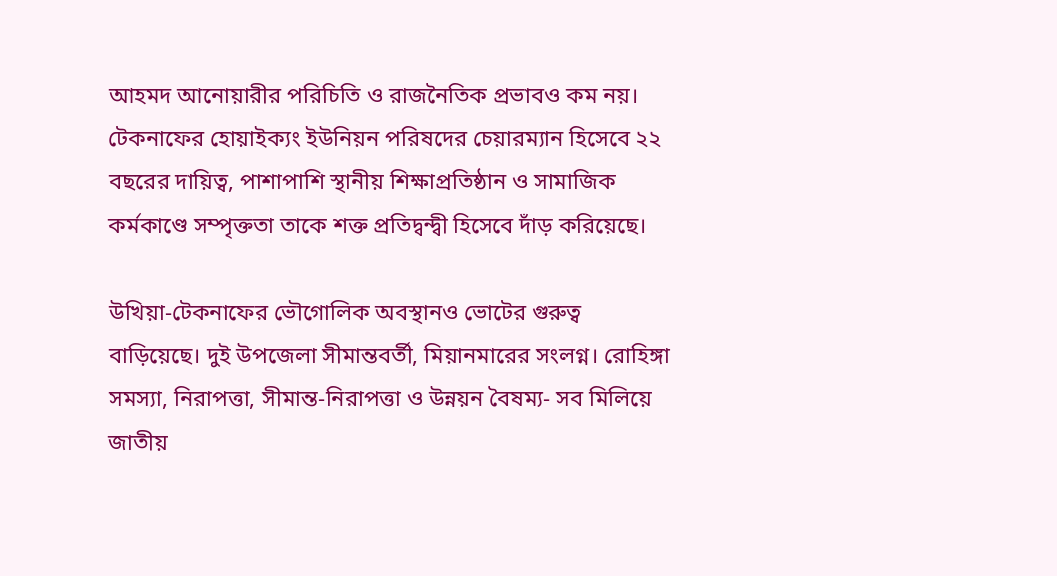আহমদ আনোয়ারীর পরিচিতি ও রাজনৈতিক প্রভাবও কম নয়। টেকনাফের হোয়াইক্যং ইউনিয়ন পরিষদের চেয়ারম্যান হিসেবে ২২ বছরের দায়িত্ব, পাশাপাশি স্থানীয় শিক্ষাপ্রতিষ্ঠান ও সামাজিক কর্মকাণ্ডে সম্পৃক্ততা তাকে শক্ত প্রতিদ্বন্দ্বী হিসেবে দাঁড় করিয়েছে।

উখিয়া-টেকনাফের ভৌগোলিক অবস্থানও ভোটের গুরুত্ব বাড়িয়েছে। দুই উপজেলা সীমান্তবর্তী, মিয়ানমারের সংলগ্ন। রোহিঙ্গা সমস্যা, নিরাপত্তা, সীমান্ত-নিরাপত্তা ও উন্নয়ন বৈষম্য- সব মিলিয়ে জাতীয়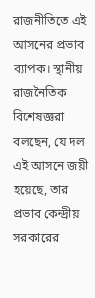রাজনীতিতে এই আসনের প্রভাব ব্যাপক। স্থানীয় রাজনৈতিক বিশেষজ্ঞরা বলছেন, যে দল এই আসনে জয়ী হয়েছে, তার প্রভাব কেন্দ্রীয় সরকারের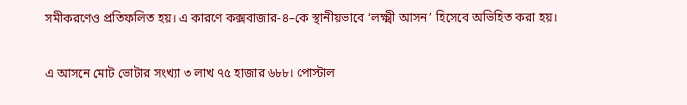সমীকরণেও প্রতিফলিত হয়। এ কারণে কক্সবাজার-৪–কে স্থানীয়ভাবে ‘লক্ষ্মী আসন’ হিসেবে অভিহিত করা হয়।

এ আসনে মোট ভোটার সংখ্যা ৩ লাখ ৭৫ হাজার ৬৮৮। পোস্টাল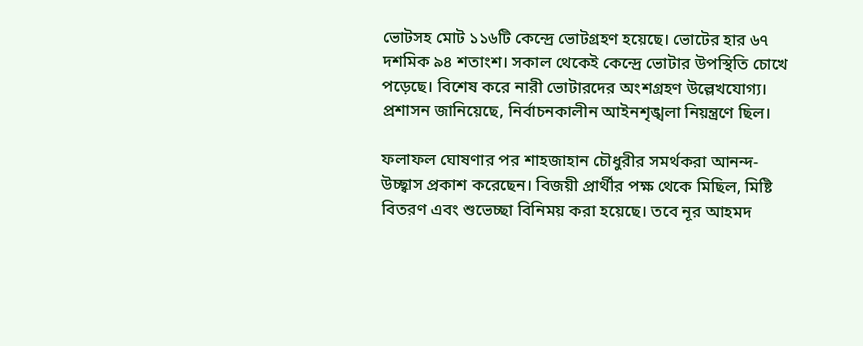ভোটসহ মোট ১১৬টি কেন্দ্রে ভোটগ্রহণ হয়েছে। ভোটের হার ৬৭ দশমিক ৯৪ শতাংশ। সকাল থেকেই কেন্দ্রে ভোটার উপস্থিতি চোখে পড়েছে। বিশেষ করে নারী ভোটারদের অংশগ্রহণ উল্লেখযোগ্য। প্রশাসন জানিয়েছে, নির্বাচনকালীন আইনশৃঙ্খলা নিয়ন্ত্রণে ছিল।

ফলাফল ঘোষণার পর শাহজাহান চৌধুরীর সমর্থকরা আনন্দ-উচ্ছ্বাস প্রকাশ করেছেন। বিজয়ী প্রার্থীর পক্ষ থেকে মিছিল, মিষ্টি বিতরণ এবং শুভেচ্ছা বিনিময় করা হয়েছে। তবে নূর আহমদ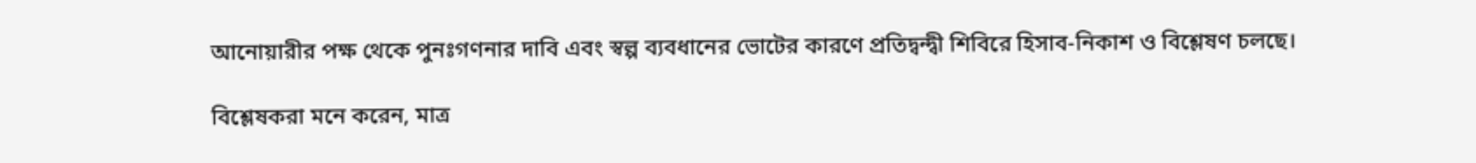আনোয়ারীর পক্ষ থেকে পুনঃগণনার দাবি এবং স্বল্প ব্যবধানের ভোটের কারণে প্রতিদ্বন্দ্বী শিবিরে হিসাব-নিকাশ ও বিশ্লেষণ চলছে।

বিশ্লেষকরা মনে করেন, মাত্র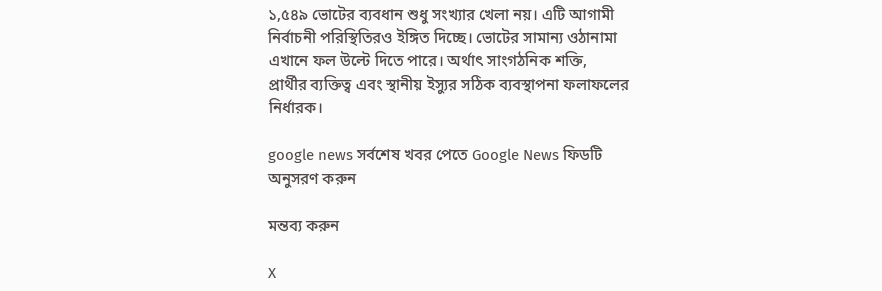১,৫৪৯ ভোটের ব্যবধান শুধু সংখ্যার খেলা নয়। এটি আগামী নির্বাচনী পরিস্থিতিরও ইঙ্গিত দিচ্ছে। ভোটের সামান্য ওঠানামা এখানে ফল উল্টে দিতে পারে। অর্থাৎ সাংগঠনিক শক্তি, প্রার্থীর ব্যক্তিত্ব এবং স্থানীয় ইস্যুর সঠিক ব্যবস্থাপনা ফলাফলের নির্ধারক।

google news সর্বশেষ খবর পেতে Google News ফিডটি অনুসরণ করুন

মন্তব্য করুন

X